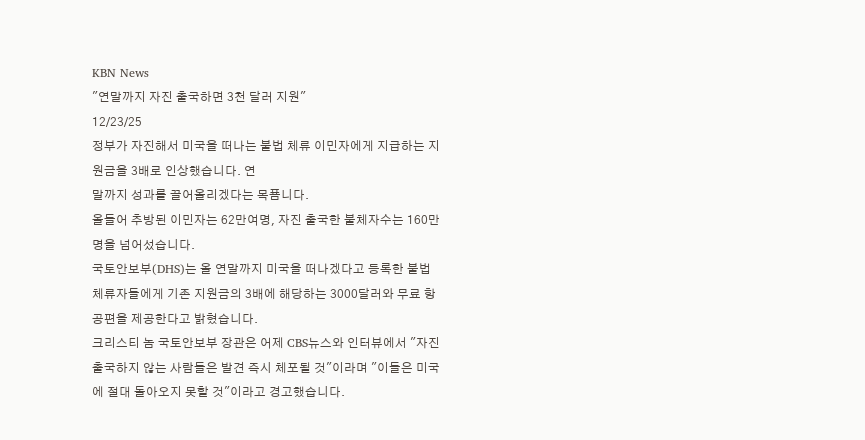KBN News
"연말까지 자진 출국하면 3천 달러 지원"
12/23/25
정부가 자진해서 미국을 떠나는 불법 체류 이민자에게 지급하는 지원금을 3배로 인상했습니다. 연
말까지 성과를 끌어올리겠다는 목푬니다.
올들어 추방된 이민자는 62만여명, 자진 출국한 불체자수는 160만명을 넘어섰습니다.
국토안보부(DHS)는 올 연말까지 미국을 떠나겠다고 등록한 불법 체류자들에게 기존 지원금의 3배에 해당하는 3000달러와 무료 항공편을 제공한다고 밝혔습니다.
크리스티 놈 국토안보부 장관은 어제 CBS뉴스와 인터뷰에서 "자진 출국하지 않는 사람들은 발견 즉시 체포될 것"이라며 "이들은 미국에 절대 돌아오지 못할 것"이라고 경고했습니다.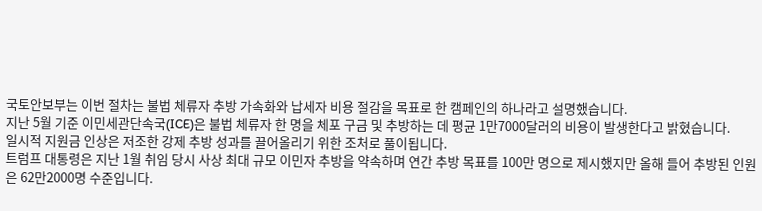국토안보부는 이번 절차는 불법 체류자 추방 가속화와 납세자 비용 절감을 목표로 한 캠페인의 하나라고 설명했습니다.
지난 5월 기준 이민세관단속국(ICE)은 불법 체류자 한 명을 체포 구금 및 추방하는 데 평균 1만7000달러의 비용이 발생한다고 밝혔습니다.
일시적 지원금 인상은 저조한 강제 추방 성과를 끌어올리기 위한 조처로 풀이됩니다.
트럼프 대통령은 지난 1월 취임 당시 사상 최대 규모 이민자 추방을 약속하며 연간 추방 목표를 100만 명으로 제시했지만 올해 들어 추방된 인원은 62만2000명 수준입니다.